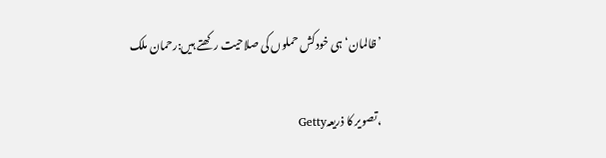’ظالمان‘ ہی خودکش حملوں کی صلاحیت رکھتے ہیں:رحمان ملک

،تصویر کا ذریعہGetty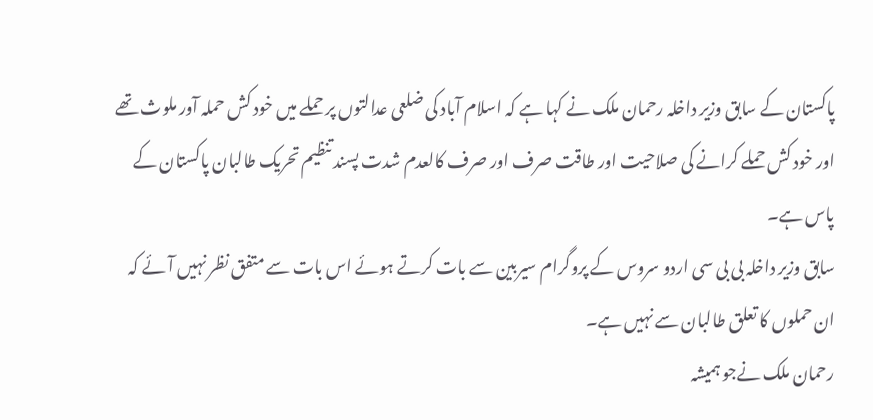پاکستان کے سابق وزیر داخلہ رحمان ملک نے کہا ہے کہ اسلام آباد کی ضلعی عدالتوں پر حملے میں خود کش حملہ آور ملوث تھے اور خود کش حملے کرانے کی صلاحیت اور طاقت صرف اور صرف کالعدم شدت پسند تنظیم تحریک طالبان پاکستان کے پاس ہے۔
سابق وزیر داخلہ بی بی سی اردو سروس کے پروگرام سیربین سے بات کرتے ہوئے اس بات سے متفق نظر نہیں آئے کہ ان حملوں کا تعلق طالبان سے نہیں ہے۔
رحمان ملک نےجو ہمیشہ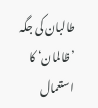طالبان کی جگہ ’ظالمان‘ کا استعمال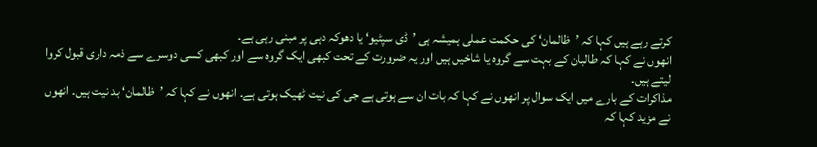کرتے رہے ہیں کہا کہ ’ظالمان‘ کی حکمت عملی ہمیشہ ہی ’ڈی سپٹیو‘ یا دھوکہ دہی پر مبنی رہی ہے۔
انھوں نے کہا کہ طالبان کے بہت سے گروہ یا شاخیں ہیں اور یہ ضرورت کے تحت کبھی ایک گروہ سے اور کبھی کسی دوسرے سے ذمہ داری قبول کروا لیتے ہیں۔
مذاکرات کے بارے میں ایک سوال پر انھوں نے کہا کہ بات ان سے ہوتی ہے جی کی نیت ٹھیک ہوتی ہے۔ انھوں نے کہا کہ ’ظالمان‘ بد نیت ہیں۔ انھوں نے مزید کہا کہ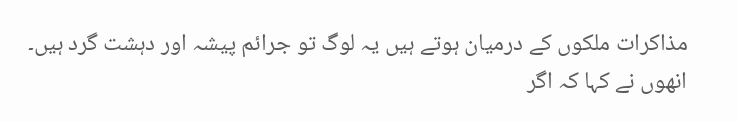مذاکرات ملکوں کے درمیان ہوتے ہیں یہ لوگ تو جرائم پیشہ اور دہشت گرد ہیں۔
انھوں نے کہا کہ اگر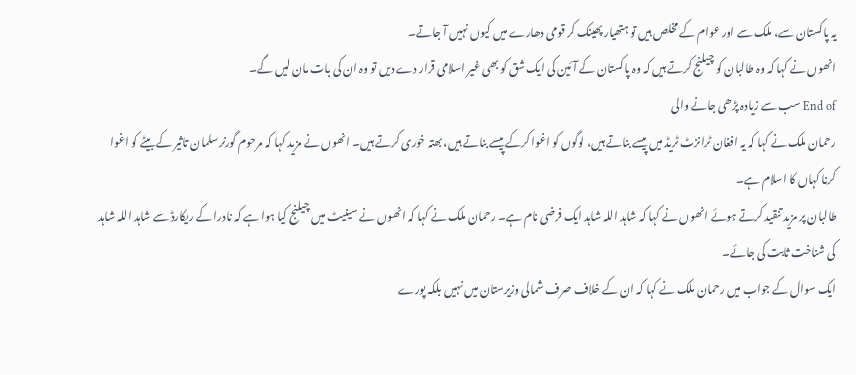یہ پاکستان سے، ملک سے اور عوام کے مخلص ہیں تو ہتھیار پھینک کر قومی دھارے میں کیوں نہیں آ جاتے۔
انھوں نے کہا کہ وہ طالبان کو چیلنج کرتے ہیں کہ وہ پاکستان کے آئین کی ایک شق کو بھی غیر اسلامی قرار دے دیں تو وہ ان کی بات مان لیں گے۔
End of سب سے زیادہ پڑھی جانے والی
رحمان ملک نے کہا کہ یہ افغان ٹرانزٹ ٹریڈ میں پیسے بناتے ہیں، لوگوں کو اغوا کرکے پیسے بناتے ہیں، بھتہ خوری کرتے ہیں۔ انھوں نے مزید کہا کہ مرحوم گورنر سلمان تاثیر کے بیٹے کو اغوا کرنا کہاں کا اسلام ہے۔
طالبان پر مزید تنقید کرتے ہوئے انھوں نے کہا کہ شاہد اللہ شاہد ایک فرضی نام ہے۔ رحمان ملک نے کہا کہ انھوں نے سینیٹ میں چیلنج کیا ہوا ہے کہ نادرا کے ریکارڈ سے شاہد اللہ شاہد کی شناخت ثابت کی جائے۔
ایک سوال کے جواب میں رحمان ملک نے کہا کہ ان کے خلاف صرف شمالی وزیرستان میں نہیں بلکہ پورے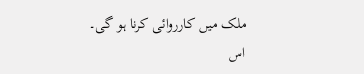ملک میں کارروائی کرنا ہو گی۔
اس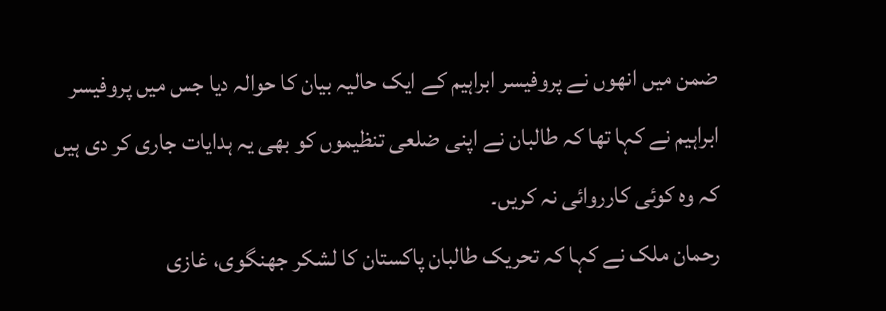ضمن میں انھوں نے پروفیسر ابراہیم کے ایک حالیہ بیان کا حوالہ دیا جس میں پروفیسر ابراہیم نے کہا تھا کہ طالبان نے اپنی ضلعی تنظیموں کو بھی یہ ہدایات جاری کر دی ہیں کہ وہ کوئی کارروائی نہ کریں۔
رحمان ملک نے کہا کہ تحریک طالبان پاکستان کا لشکر جھنگوی، غازی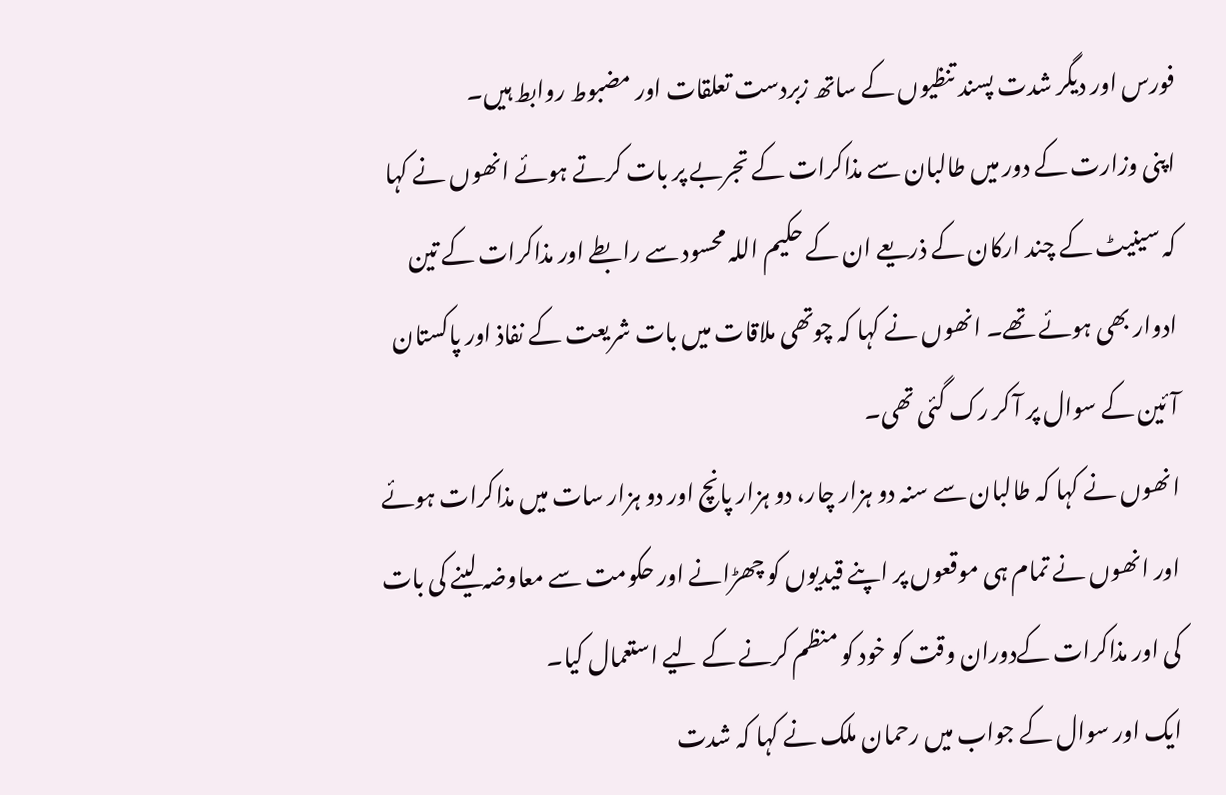فورس اور دیگر شدت پسند تنظیوں کے ساتھ زبردست تعلقات اور مضبوط روابط ہیں۔
اپنی وزارت کے دور میں طالبان سے مذاکرات کے تجربے پر بات کرتے ہوئے انھوں نے کہا کہ سینیٹ کے چند ارکان کے ذریعے ان کے حکیم اللہ محسود سے رابطے اور مذاکرات کے تین ادوار بھی ہوئے تھے۔ انھوں نے کہا کہ چوتھی ملاقات میں بات شریعت کے نفاذ اور پاکستان آئین کے سوال پر آ کر رک گئی تھی۔
انھوں نے کہا کہ طالبان سے سنہ دو ہزار چار، دو ہزار پانچ اور دو ہزار سات میں مذاکرات ہوئے اور انھوں نے تمام ہی موقعوں پر اپنے قیدیوں کو چھڑانے اور حکومت سے معاوضہ لینے کی بات کی اور مذاکرات کےدوران وقت کو خود کو منظم کرنے کے لیے استعمال کیا۔
ایک اور سوال کے جواب میں رحمان ملک نے کہا کہ شدت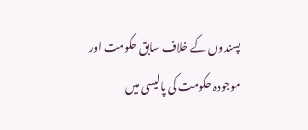پسندوں کے خلاف سابق حکومت اور موجودہ حکومت کی پالیسی میں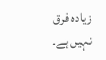زیادہ فرق نہیں ہے۔